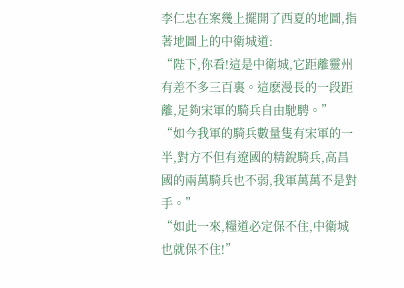李仁忠在案幾上擺開了西夏的地圖,指著地圖上的中衛城道:
“陛下,你看!這是中衛城,它距離靈州有差不多三百裏。這麽漫長的一段距離,足夠宋軍的騎兵自由馳騁。”
“如今我軍的騎兵數量隻有宋軍的一半,對方不但有遼國的精銳騎兵,高昌國的兩萬騎兵也不弱,我軍萬萬不是對手。”
“如此一來,糧道必定保不住,中衛城也就保不住!”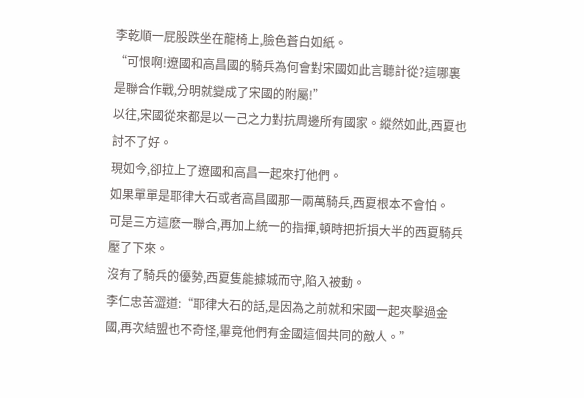李乾順一屁股跌坐在龍椅上,臉色蒼白如紙。
“可恨啊!遼國和高昌國的騎兵為何會對宋國如此言聽計從?這哪裏是聯合作戰,分明就變成了宋國的附屬!”
以往,宋國從來都是以一己之力對抗周邊所有國家。縱然如此,西夏也討不了好。
現如今,卻拉上了遼國和高昌一起來打他們。
如果單單是耶律大石或者高昌國那一兩萬騎兵,西夏根本不會怕。
可是三方這麽一聯合,再加上統一的指揮,頓時把折損大半的西夏騎兵壓了下來。
沒有了騎兵的優勢,西夏隻能據城而守,陷入被動。
李仁忠苦澀道:“耶律大石的話,是因為之前就和宋國一起夾擊過金國,再次結盟也不奇怪,畢竟他們有金國這個共同的敵人。”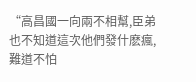“高昌國一向兩不相幫,臣弟也不知道這次他們發什麽瘋,難道不怕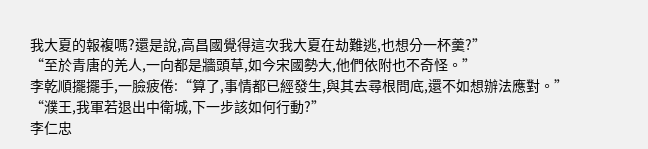我大夏的報複嗎?還是說,高昌國覺得這次我大夏在劫難逃,也想分一杯羹?”
“至於青唐的羌人,一向都是牆頭草,如今宋國勢大,他們依附也不奇怪。”
李乾順擺擺手,一臉疲倦:“算了,事情都已經發生,與其去尋根問底,還不如想辦法應對。”
“濮王,我軍若退出中衛城,下一步該如何行動?”
李仁忠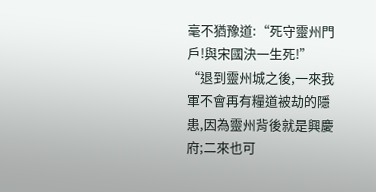毫不猶豫道:“死守靈州門戶!與宋國決一生死!”
“退到靈州城之後,一來我軍不會再有糧道被劫的隱患,因為靈州背後就是興慶府;二來也可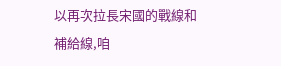以再次拉長宋國的戰線和補給線,咱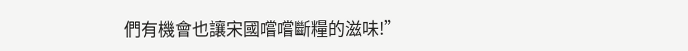們有機會也讓宋國嚐嚐斷糧的滋味!”